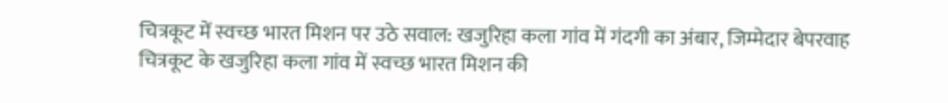चित्रकूट में स्वच्छ भारत मिशन पर उठे सवाल: खजुरिहा कला गांव में गंदगी का अंबार, जिम्मेदार बेपरवाह
चित्रकूट के खजुरिहा कला गांव में स्वच्छ भारत मिशन की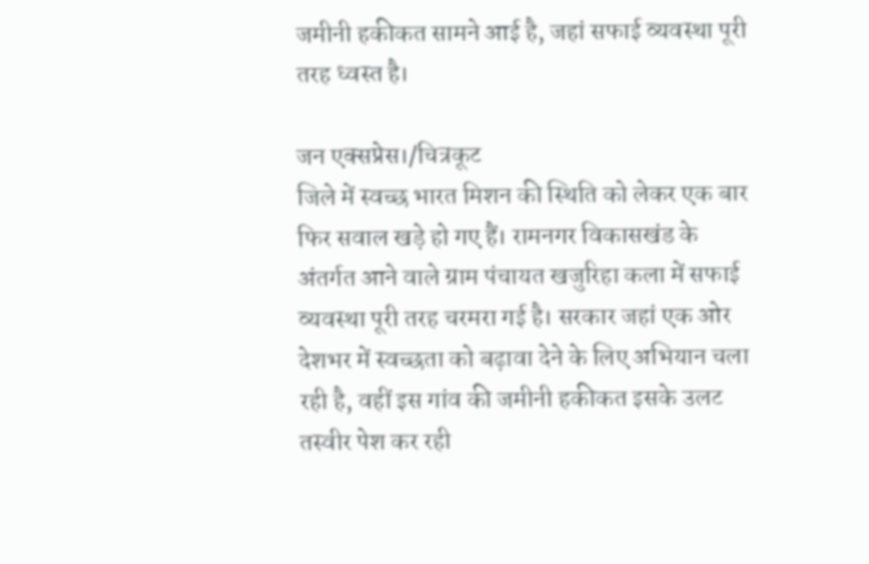जमीनी हकीकत सामने आई है, जहां सफाई व्यवस्था पूरी तरह ध्वस्त है।

जन एक्सप्रेस।/चित्रकूट
जिले में स्वच्छ भारत मिशन की स्थिति को लेकर एक बार फिर सवाल खड़े हो गए हैं। रामनगर विकासखंड के अंतर्गत आने वाले ग्राम पंचायत खजुरिहा कला में सफाई व्यवस्था पूरी तरह चरमरा गई है। सरकार जहां एक ओर देशभर में स्वच्छता को बढ़ावा देने के लिए अभियान चला रही है, वहीं इस गांव की जमीनी हकीकत इसके उलट तस्वीर पेश कर रही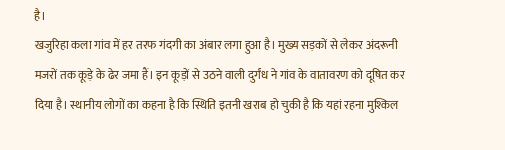है।
खजुरिहा कला गांव में हर तरफ गंदगी का अंबार लगा हुआ है। मुख्य सड़कों से लेकर अंदरूनी मजरों तक कूड़े के ढेर जमा हैं। इन कूड़ों से उठने वाली दुर्गंध ने गांव के वातावरण को दूषित कर दिया है। स्थानीय लोगों का कहना है कि स्थिति इतनी खराब हो चुकी है कि यहां रहना मुश्किल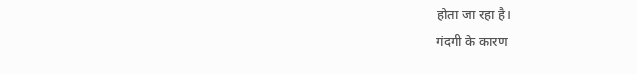होता जा रहा है।
गंदगी के कारण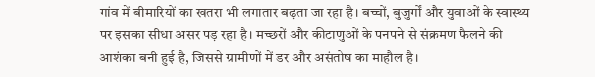गांव में बीमारियों का खतरा भी लगातार बढ़ता जा रहा है। बच्चों, बुजुर्गों और युवाओं के स्वास्थ्य पर इसका सीधा असर पड़ रहा है। मच्छरों और कीटाणुओं के पनपने से संक्रमण फैलने की आशंका बनी हुई है, जिससे ग्रामीणों में डर और असंतोष का माहौल है।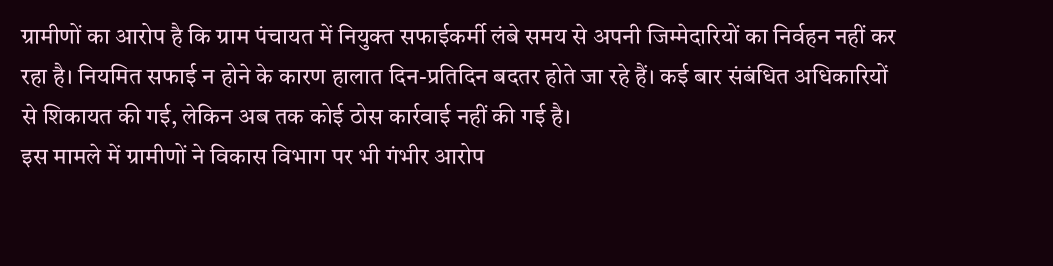ग्रामीणों का आरोप है कि ग्राम पंचायत में नियुक्त सफाईकर्मी लंबे समय से अपनी जिम्मेदारियों का निर्वहन नहीं कर रहा है। नियमित सफाई न होने के कारण हालात दिन-प्रतिदिन बदतर होते जा रहे हैं। कई बार संबंधित अधिकारियों से शिकायत की गई, लेकिन अब तक कोई ठोस कार्रवाई नहीं की गई है।
इस मामले में ग्रामीणों ने विकास विभाग पर भी गंभीर आरोप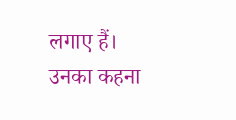लगाए हैं। उनका कहना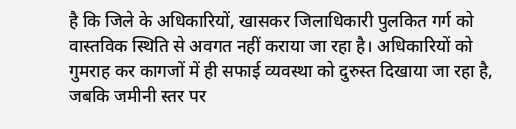है कि जिले के अधिकारियों, खासकर जिलाधिकारी पुलकित गर्ग को वास्तविक स्थिति से अवगत नहीं कराया जा रहा है। अधिकारियों को गुमराह कर कागजों में ही सफाई व्यवस्था को दुरुस्त दिखाया जा रहा है, जबकि जमीनी स्तर पर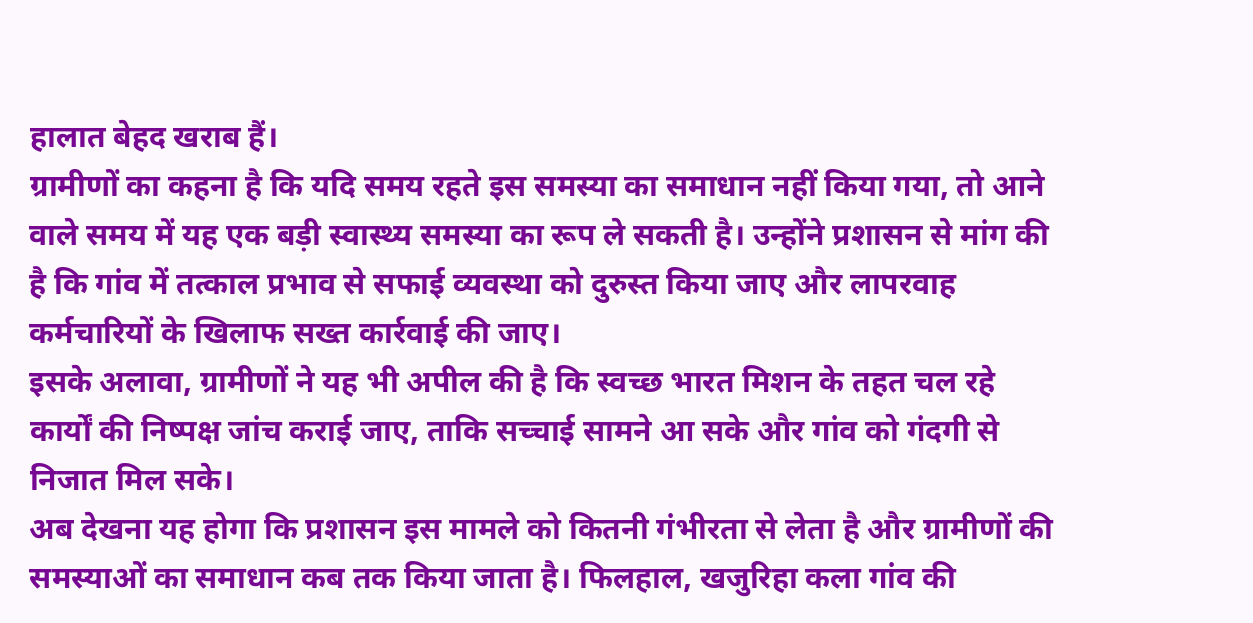हालात बेहद खराब हैं।
ग्रामीणों का कहना है कि यदि समय रहते इस समस्या का समाधान नहीं किया गया, तो आने वाले समय में यह एक बड़ी स्वास्थ्य समस्या का रूप ले सकती है। उन्होंने प्रशासन से मांग की है कि गांव में तत्काल प्रभाव से सफाई व्यवस्था को दुरुस्त किया जाए और लापरवाह कर्मचारियों के खिलाफ सख्त कार्रवाई की जाए।
इसके अलावा, ग्रामीणों ने यह भी अपील की है कि स्वच्छ भारत मिशन के तहत चल रहे कार्यों की निष्पक्ष जांच कराई जाए, ताकि सच्चाई सामने आ सके और गांव को गंदगी से निजात मिल सके।
अब देखना यह होगा कि प्रशासन इस मामले को कितनी गंभीरता से लेता है और ग्रामीणों की समस्याओं का समाधान कब तक किया जाता है। फिलहाल, खजुरिहा कला गांव की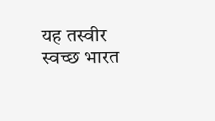यह तस्वीर स्वच्छ भारत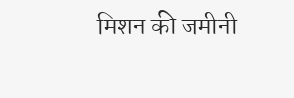मिशन की जमीनी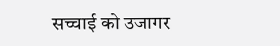सच्चाई को उजागर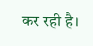कर रही है।